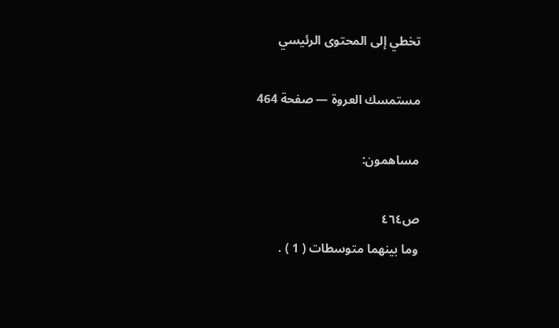تخطي إلى المحتوى الرئيسي

مستمسك العروة — صفحة 464

مساهمون:

ص٤٦٤
وما بينهما متوسطات ( 1 ) .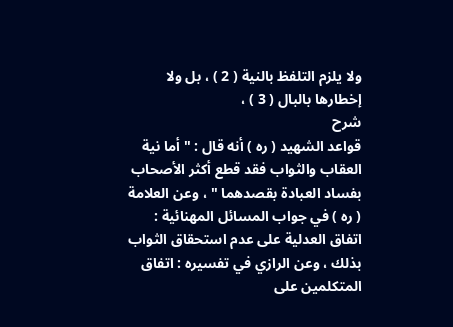ولا يلزم التلفظ بالنية ( 2 ) ، بل ولا إخطارها بالبال ( 3 ) ،
شرح
قواعد الشهيد ( ره ) أنه قال : " أما نية العقاب والثواب فقد قطع أكثر الأصحاب بفساد العبادة بقصدهما " ، وعن العلامة ( ره ) في جواب المسائل المهنائية : اتفاق العدلية على عدم استحقاق الثواب بذلك ، وعن الرازي في تفسيره : اتفاق المتكلمين على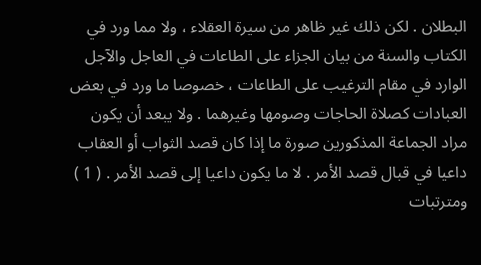البطلان . لكن ذلك غير ظاهر من سيرة العقلاء ، ولا مما ورد في الكتاب والسنة من بيان الجزاء على الطاعات في العاجل والآجل الوارد في مقام الترغيب على الطاعات ، خصوصا ما ورد في بعض العبادات كصلاة الحاجات وصومها وغيرهما . ولا يبعد أن يكون مراد الجماعة المذكورين صورة ما إذا كان قصد الثواب أو العقاب داعيا في قبال قصد الأمر . لا ما يكون داعيا إلى قصد الأمر . ( 1 ) ومترتبات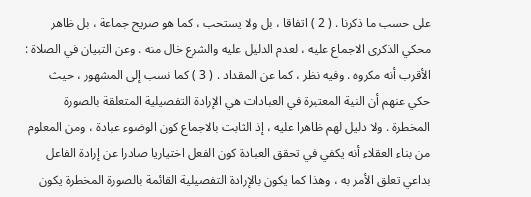على حسب ما ذكرنا . ( 2 ) اتفاقا ، بل ولا يستحب ، كما هو صريح جماعة ، بل ظاهر محكي الذكرى الاجماع عليه ، لعدم الدليل عليه والشرع خال منه . وعن التبيان في الصلاة : الأقرب أنه مكروه . وفيه نظر ، كما عن المقداد . ( 3 ) كما نسب إلى المشهور ، حيث حكي عنهم أن النية المعتبرة في العبادات هي الإرادة التفصيلية المتعلقة بالصورة المخطرة . ولا دليل لهم ظاهرا عليه ، إذ الثابت بالاجماع كون الوضوء عبادة ، ومن المعلوم من بناء العقلاء أنه يكفي في تحقق العبادة كون الفعل اختياريا صادرا عن إرادة الفاعل بداعي تعلق الأمر به ، وهذا كما يكون بالإرادة التفصيلية القائمة بالصورة المخطرة يكون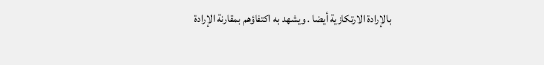بالإرادة الارتكازية أيضا . ويشهد به اكتفاؤهم بمقارنة الإرادة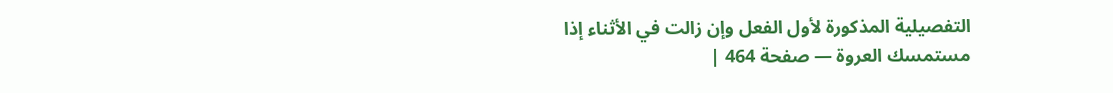التفصيلية المذكورة لأول الفعل وإن زالت في الأثناء إذا
مستمسك العروة — صفحة 464 |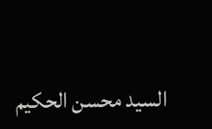السيد محسن الحكيم